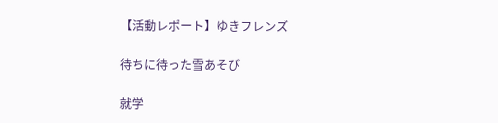【活動レポート】ゆきフレンズ

待ちに待った雪あそび

就学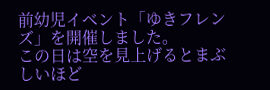前幼児イベント「ゆきフレンズ」を開催しました。
この日は空を見上げるとまぶしいほど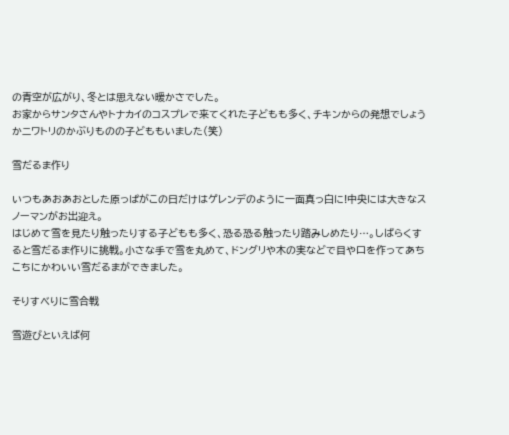の青空が広がり、冬とは思えない暖かさでした。
お家からサンタさんやトナカイのコスプレで来てくれた子どもも多く、チキンからの発想でしょうかニワトリのかぶりものの子どももいました(笑)

雪だるま作り

いつもあおあおとした原っぱがこの日だけはゲレンデのように一面真っ白に!中央には大きなスノーマンがお出迎え。
はじめて雪を見たり触ったりする子どもも多く、恐る恐る触ったり踏みしめたり…。しばらくすると雪だるま作りに挑戦。小さな手で雪を丸めて、ドングリや木の実などで目や口を作ってあちこちにかわいい雪だるまができました。

そりすべりに雪合戦

雪遊びといえば何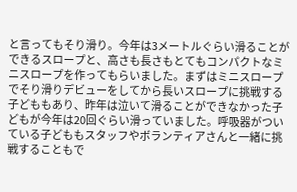と言ってもそり滑り。今年は3メートルぐらい滑ることができるスロープと、高さも長さもとてもコンパクトなミニスロープを作ってもらいました。まずはミニスロープでそり滑りデビューをしてから長いスロープに挑戦する子どももあり、昨年は泣いて滑ることができなかった子どもが今年は20回ぐらい滑っていました。呼吸器がついている子どももスタッフやボランティアさんと一緒に挑戦することもで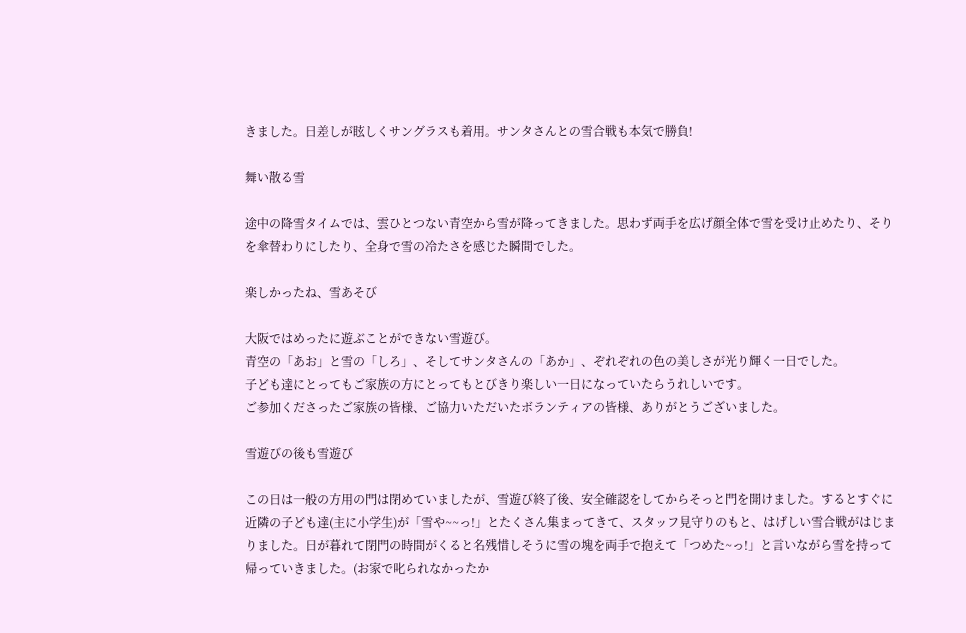きました。日差しが眩しくサングラスも着用。サンタさんとの雪合戦も本気で勝負!

舞い散る雪

途中の降雪タイムでは、雲ひとつない青空から雪が降ってきました。思わず両手を広げ顔全体で雪を受け止めたり、そりを傘替わりにしたり、全身で雪の冷たさを感じた瞬間でした。

楽しかったね、雪あそび

大阪ではめったに遊ぶことができない雪遊び。
青空の「あお」と雪の「しろ」、そしてサンタさんの「あか」、ぞれぞれの色の美しさが光り輝く一日でした。
子ども達にとってもご家族の方にとってもとびきり楽しい一日になっていたらうれしいです。
ご参加くださったご家族の皆様、ご協力いただいたボランティアの皆様、ありがとうございました。

雪遊びの後も雪遊び

この日は一般の方用の門は閉めていましたが、雪遊び終了後、安全確認をしてからそっと門を開けました。するとすぐに近隣の子ども達(主に小学生)が「雪や~~っ!」とたくさん集まってきて、スタッフ見守りのもと、はげしい雪合戦がはじまりました。日が暮れて閉門の時間がくると名残惜しそうに雪の塊を両手で抱えて「つめた~っ!」と言いながら雪を持って帰っていきました。(お家で叱られなかったか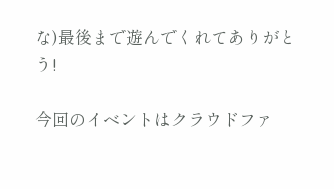な)最後まで遊んでくれてありがとう!

今回のイベントはクラウドファ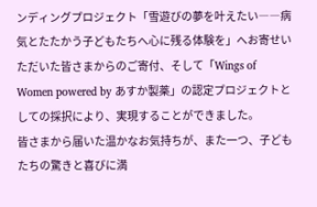ンディングプロジェクト「雪遊びの夢を叶えたい――病気とたたかう子どもたちへ心に残る体験を」へお寄せいただいた皆さまからのご寄付、そして「Wings of Women powered by あすか製薬」の認定プロジェクトとしての採択により、実現することができました。
皆さまから届いた温かなお気持ちが、また一つ、子どもたちの驚きと喜びに満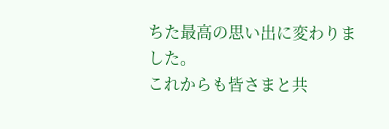ちた最高の思い出に変わりました。
これからも皆さまと共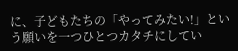に、子どもたちの「やってみたい!」という願いを一つひとつカタチにしてい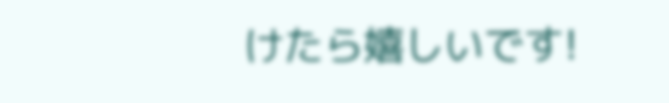けたら嬉しいです!